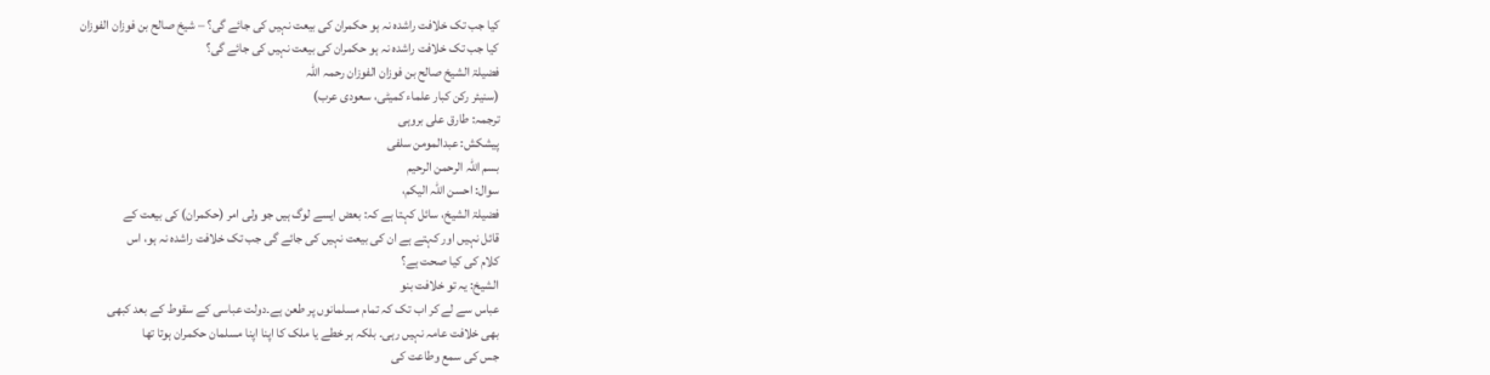کیا جب تک خلافت راشدہ نہ ہو حکمران کی بیعت نہیں کی جائے گی؟ – شیخ صالح بن فوزان الفوزان
کیا جب تک خلافت راشدہ نہ ہو حکمران کی بیعت نہیں کی جائے گی؟
فضیلۃ الشیخ صالح بن فوزان الفوزان رحمہ اللہ
(سنیئر رکن کبار علماء کمیٹی، سعودی عرب)
ترجمہ: طارق علی بروہی
پیشکش: عبدالمومن سلفی
بسم اللہ الرحمن الرحیم
سوال: احسن اللہ الیکم،
فضیلۃ الشیخ، سائل کہتا ہے کہ: بعض ایسے لوگ ہيں جو ولی امر (حکمران) کی بیعت کے
قائل نہیں اور کہتے ہے ان کی بیعت نہیں کی جائے گی جب تک خلافت راشدہ نہ ہو، اس
کلام کی کیا صحت ہے؟
الشیخ: یہ تو خلافت بنو
عباس سے لے کر اب تک کہ تمام مسلمانوں پر طعن ہے۔دولت عباسی کے سقوط کے بعد کبھی
بھی خلافت عامہ نہیں رہی۔ بلکہ ہر خطے یا ملک کا اپنا اپنا مسلمان حکمران ہوتا تھا
جس کی سمع وطاعت کی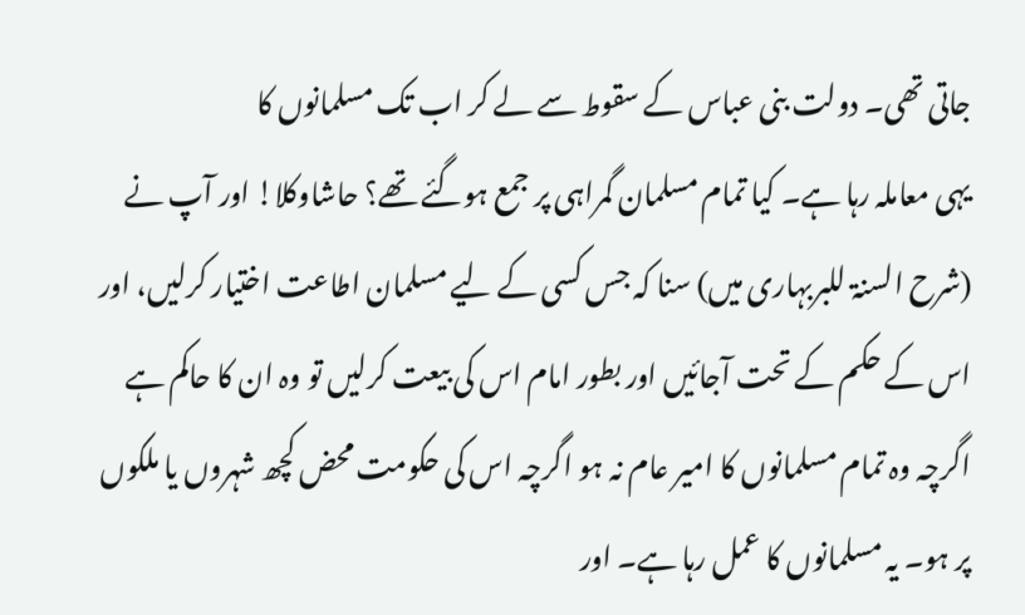جاتی تھی۔ دولت بنی عباس کے سقوط سے لے کر اب تک مسلمانوں کا
یہی معاملہ رہا ہے۔ کیا تمام مسلمان گمراہی پر جمع ہوگئے تھے؟ حاشاوکلا! اور آپ نے
(شرح السنۃ للبربہاری میں) سنا کہ جس کسی کے لیے مسلمان اطاعت اختیار کرلیں، اور
اس کے حکم کے تحت آجائیں اور بطور امام اس کی بیعت کرلیں تو وہ ان کا حاکم ہے
اگرچہ وہ تمام مسلمانوں کا امیر عام نہ ہو اگرچہ اس کی حکومت محض کچھ شہروں یا ملکوں
پر ہو۔ یہ مسلمانوں کا عمل رہا ہے۔ اور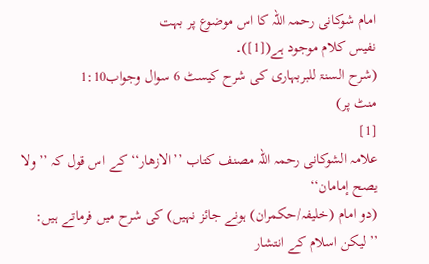امام شوکانی رحمہ اللہ کا اس موضوع پر بہت
نفیس کلام موجود ہے([1])۔
(شرح السنۃ للبربہاری کی شرح کیسٹ 6 سوال وجواب1:10
منٹ پر)
[1]
علامہ الشوکانی رحمہ اللہ مصنف کتاب ’’الازھار‘‘ کے اس قول کہ ’’ولا يصح إمامان‘‘
(دو امام (خلیفہ/حکمران) ہونے جائز نہیں) کی شرح میں فرماتے ہیں:
’’لیکن اسلام کے انتشار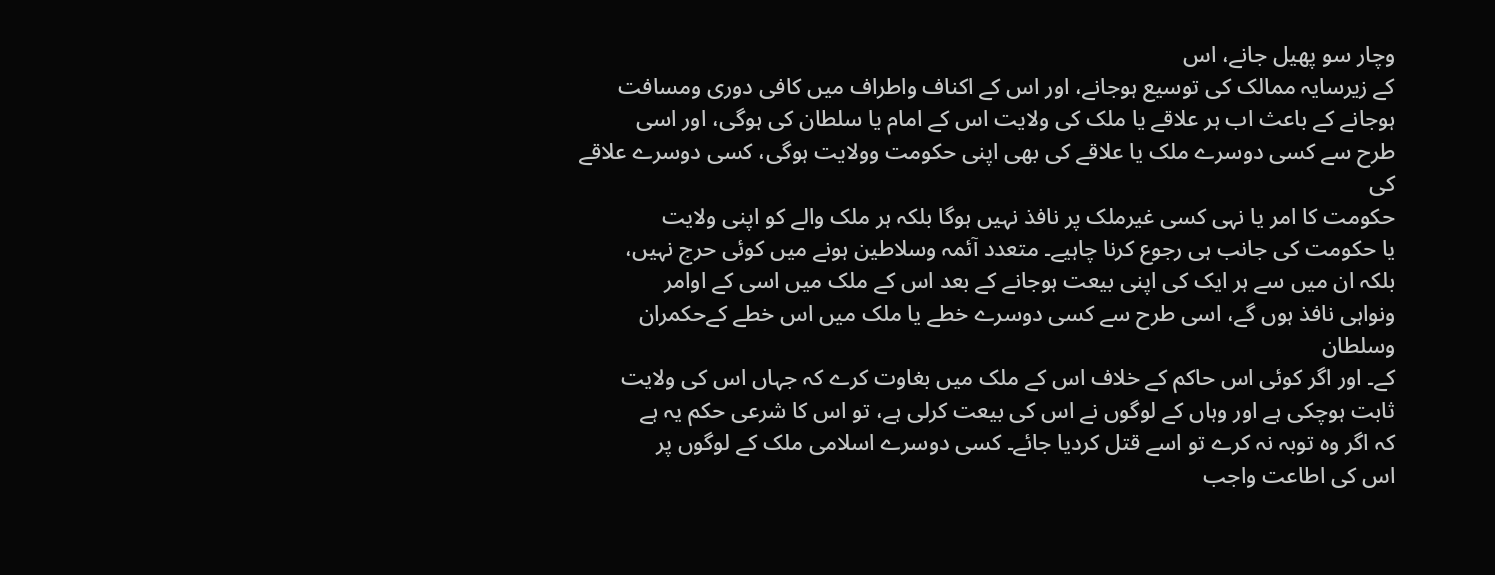وچار سو پھیل جانے، اس
کے زیرسایہ ممالک کی توسیع ہوجانے، اور اس کے اکناف واطراف میں کافی دوری ومسافت
ہوجانے کے باعث اب ہر علاقے یا ملک کی ولایت اس کے امام یا سلطان کی ہوگی، اور اسی
طرح سے کسی دوسرے ملک یا علاقے کی بھی اپنی حکومت وولایت ہوگی، کسی دوسرے علاقے کی
حکومت کا امر یا نہی کسی غیرملک پر نافذ نہیں ہوگا بلکہ ہر ملک والے کو اپنی ولایت
یا حکومت کی جانب ہی رجوع کرنا چاہیے۔ متعدد آئمہ وسلاطین ہونے میں کوئی حرج نہیں،
بلکہ ان میں سے ہر ایک کی اپنی بیعت ہوجانے کے بعد اس کے ملک میں اسی کے اوامر
ونواہی نافذ ہوں گے، اسی طرح سے کسی دوسرے خطے یا ملک میں اس خطے کےحکمران وسلطان
کے۔ اور اگر کوئی اس حاکم کے خلاف اس کے ملک میں بغاوت کرے کہ جہاں اس کی ولایت
ثابت ہوچکی ہے اور وہاں کے لوگوں نے اس کی بیعت کرلی ہے، تو اس کا شرعی حکم یہ ہے
کہ اگر وہ توبہ نہ کرے تو اسے قتل کردیا جائے۔ کسی دوسرے اسلامی ملک کے لوگوں پر
اس کی اطاعت واجب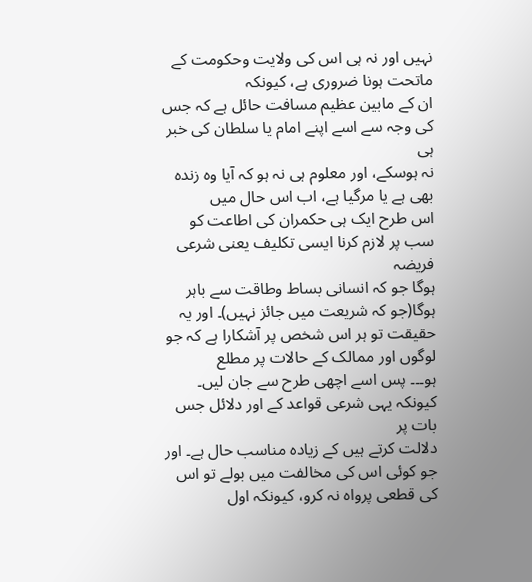نہیں اور نہ ہی اس کی ولایت وحکومت کے ماتحت ہونا ضروری ہے، کیونکہ
ان کے مابین عظیم مسافت حائل ہے کہ جس کی وجہ سے اسے اپنے امام یا سلطان کی خبر ہی
نہ ہوسکے، اور معلوم ہی نہ ہو کہ آیا وہ زندہ بھی ہے یا مرگیا ہے، اب اس حال میں
اس طرح ایک ہی حکمران کی اطاعت کو سب پر لازم کرنا ایسی تکلیف یعنی شرعی فریضہ
ہوگا جو کہ انسانی بساط وطاقت سے باہر ہوگا(جو کہ شریعت میں جائز نہیں)۔ اور یہ
حقیقت تو ہر اس شخص پر آشکارا ہے کہ جو لوگوں اور ممالک کے حالات پر مطلع
ہو۔۔۔ پس اسے اچھی طرح سے جان لیں۔ کیونکہ یہی شرعی قواعد کے اور دلائل جس بات پر
دلالت کرتے ہیں کے زیادہ مناسب حال ہے۔ اور جو کوئی اس کی مخالفت میں بولے تو اس
کی قطعی پرواہ نہ کرو، کیونکہ اول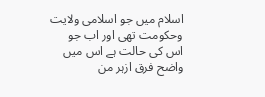اسلام میں جو اسلامی ولایت وحکومت تھی اور اب جو
اس کی حالت ہے اس میں واضح فرق ازہر من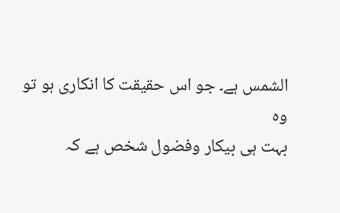الشمس ہے۔ جو اس حقیقت کا انکاری ہو تو وہ
بہت ہی بیکار وفضول شخص ہے کہ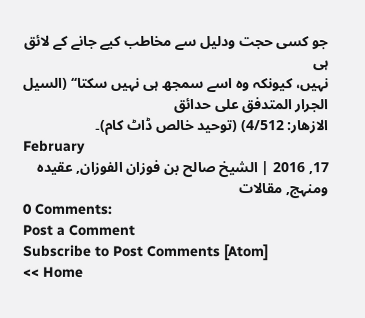جو کسی حجت ودلیل سے مخاطب کیے جانے کے لائق ہی
نہیں، کیونکہ وہ اسے سمجھ ہی نہیں سکتا‘‘ (السیل الجرار المتدفق علی حدائق
الازھار: 4/512) (توحید خالص ڈاٹ کام)۔
February
17, 2016 | الشيخ صالح بن فوزان الفوزان, عقیدہ ومنہج, مقالات
0 Comments:
Post a Comment
Subscribe to Post Comments [Atom]
<< Home